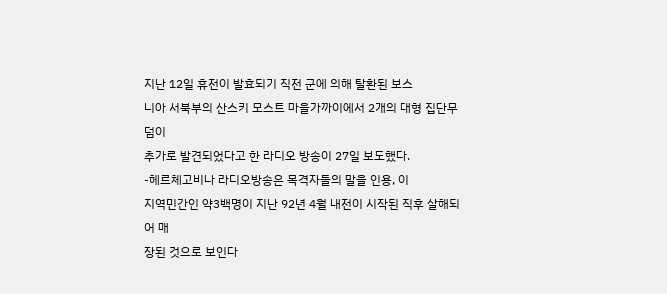지난 12일 휴전이 발효되기 직전 군에 의해 탈환된 보스
니아 서북부의 산스키 모스트 마을가까이에서 2개의 대형 집단무덤이
추가로 발견되었다고 한 라디오 방송이 27일 보도했다.
-헤르체고비나 라디오방송은 목격자들의 말을 인용, 이
지역민간인 약3백명이 지난 92년 4월 내전이 시작된 직후 살해되어 매
장된 것으로 보인다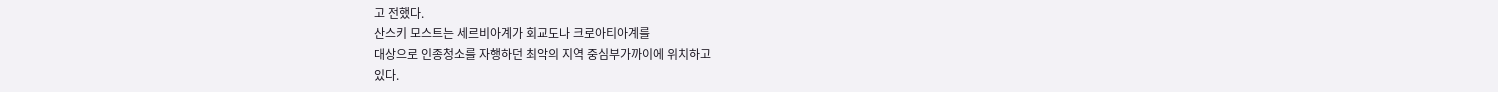고 전했다.
산스키 모스트는 세르비아계가 회교도나 크로아티아계를
대상으로 인종청소를 자행하던 최악의 지역 중심부가까이에 위치하고
있다.